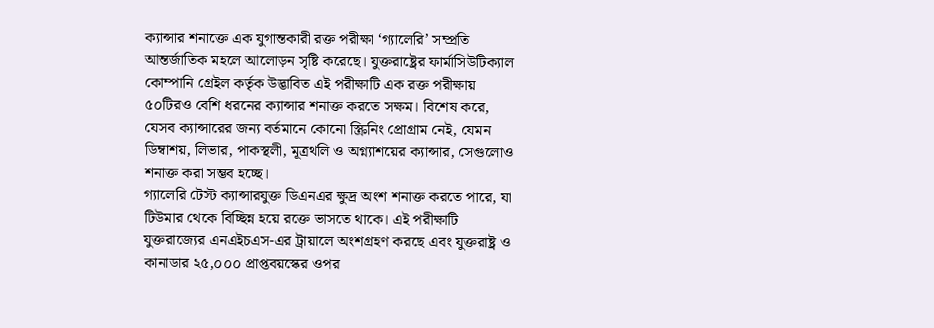ক্যান্সার শনাক্তে এক যুগান্তকারী রক্ত পরীক্ষা ‘গ্যালেরি’ সম্প্রতি আন্তর্জাতিক মহলে আলোড়ন সৃষ্টি করেছে। যুক্তরাষ্ট্রের ফার্মাসিউটিক্যাল কোম্পানি গ্রেইল কর্তৃক উদ্ভাবিত এই পরীক্ষাটি এক রক্ত পরীক্ষায় ৫০টিরও বেশি ধরনের ক্যান্সার শনাক্ত করতে সক্ষম। বিশেষ করে, যেসব ক্যান্সারের জন্য বর্তমানে কোনো স্ক্রিনিং প্রোগ্রাম নেই, যেমন ডিম্বাশয়, লিভার, পাকস্থলী, মূত্রথলি ও অগ্ন্যাশয়ের ক্যান্সার, সেগুলোও শনাক্ত করা সম্ভব হচ্ছে।
গ্যালেরি টেস্ট ক্যান্সারযুক্ত ডিএনএর ক্ষুদ্র অংশ শনাক্ত করতে পারে, যা টিউমার থেকে বিচ্ছিন্ন হয়ে রক্তে ভাসতে থাকে। এই পরীক্ষাটি যুক্তরাজ্যের এনএইচএস-এর ট্রায়ালে অংশগ্রহণ করছে এবং যুক্তরাষ্ট্র ও কানাডার ২৫,০০০ প্রাপ্তবয়স্কের ওপর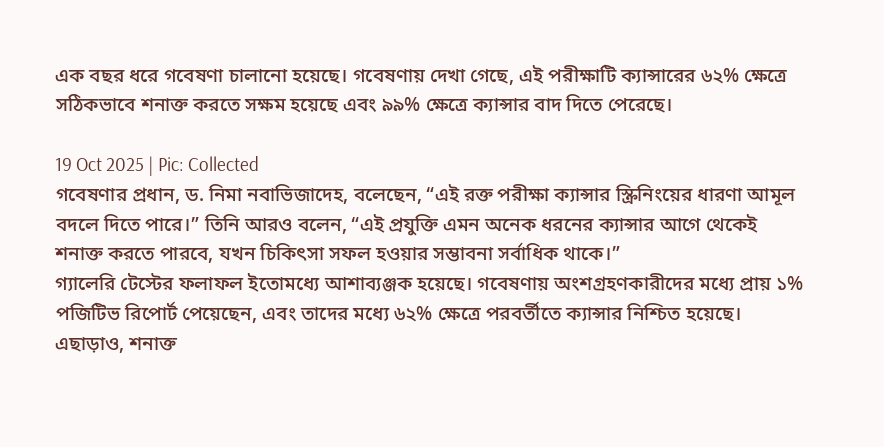এক বছর ধরে গবেষণা চালানো হয়েছে। গবেষণায় দেখা গেছে, এই পরীক্ষাটি ক্যান্সারের ৬২% ক্ষেত্রে সঠিকভাবে শনাক্ত করতে সক্ষম হয়েছে এবং ৯৯% ক্ষেত্রে ক্যান্সার বাদ দিতে পেরেছে।

19 Oct 2025 | Pic: Collected
গবেষণার প্রধান, ড. নিমা নবাভিজাদেহ, বলেছেন, “এই রক্ত পরীক্ষা ক্যান্সার স্ক্রিনিংয়ের ধারণা আমূল বদলে দিতে পারে।” তিনি আরও বলেন, “এই প্রযুক্তি এমন অনেক ধরনের ক্যান্সার আগে থেকেই শনাক্ত করতে পারবে, যখন চিকিৎসা সফল হওয়ার সম্ভাবনা সর্বাধিক থাকে।”
গ্যালেরি টেস্টের ফলাফল ইতোমধ্যে আশাব্যঞ্জক হয়েছে। গবেষণায় অংশগ্রহণকারীদের মধ্যে প্রায় ১% পজিটিভ রিপোর্ট পেয়েছেন, এবং তাদের মধ্যে ৬২% ক্ষেত্রে পরবর্তীতে ক্যান্সার নিশ্চিত হয়েছে। এছাড়াও, শনাক্ত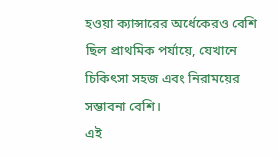হওয়া ক্যান্সারের অর্ধেকেরও বেশি ছিল প্রাথমিক পর্যায়ে, যেখানে চিকিৎসা সহজ এবং নিরাময়ের সম্ভাবনা বেশি।
এই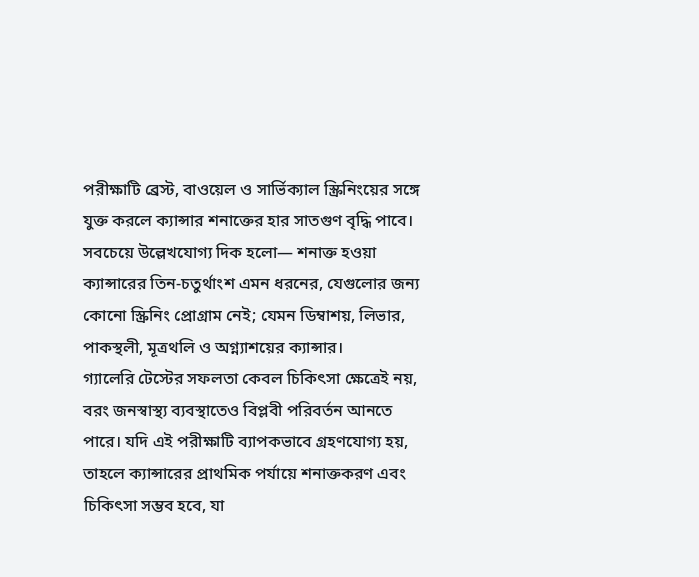পরীক্ষাটি ব্রেস্ট, বাওয়েল ও সার্ভিক্যাল স্ক্রিনিংয়ের সঙ্গে যুক্ত করলে ক্যান্সার শনাক্তের হার সাতগুণ বৃদ্ধি পাবে। সবচেয়ে উল্লেখযোগ্য দিক হলো— শনাক্ত হওয়া ক্যান্সারের তিন-চতুর্থাংশ এমন ধরনের, যেগুলোর জন্য কোনো স্ক্রিনিং প্রোগ্রাম নেই; যেমন ডিম্বাশয়, লিভার, পাকস্থলী, মূত্রথলি ও অগ্ন্যাশয়ের ক্যান্সার।
গ্যালেরি টেস্টের সফলতা কেবল চিকিৎসা ক্ষেত্রেই নয়, বরং জনস্বাস্থ্য ব্যবস্থাতেও বিপ্লবী পরিবর্তন আনতে পারে। যদি এই পরীক্ষাটি ব্যাপকভাবে গ্রহণযোগ্য হয়, তাহলে ক্যান্সারের প্রাথমিক পর্যায়ে শনাক্তকরণ এবং চিকিৎসা সম্ভব হবে, যা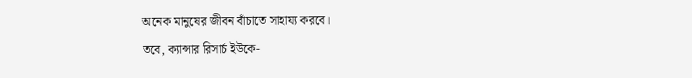অনেক মানুষের জীবন বাঁচাতে সাহায্য করবে।
তবে, ক্যান্সার রিসার্চ ইউকে-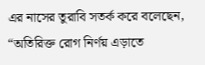এর নাসের তুরাবি সতর্ক করে বলেছেন, “অতিরিক্ত রোগ নির্ণয় এড়াতে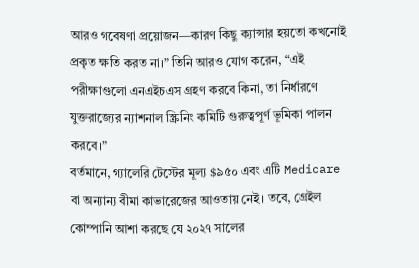আরও গবেষণা প্রয়োজন—কারণ কিছু ক্যান্সার হয়তো কখনোই প্রকৃত ক্ষতি করত না।” তিনি আরও যোগ করেন, “এই পরীক্ষাগুলো এনএইচএস গ্রহণ করবে কিনা, তা নির্ধারণে যুক্তরাজ্যের ন্যাশনাল স্ক্রিনিং কমিটি গুরুত্বপূর্ণ ভূমিকা পালন করবে।”
বর্তমানে, গ্যালেরি টেস্টের মূল্য $৯৫০ এবং এটি Medicare বা অন্যান্য বীমা কাভারেজের আওতায় নেই। তবে, গ্রেইল কোম্পানি আশা করছে যে ২০২৭ সালের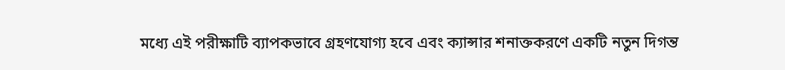মধ্যে এই পরীক্ষাটি ব্যাপকভাবে গ্রহণযোগ্য হবে এবং ক্যান্সার শনাক্তকরণে একটি নতুন দিগন্ত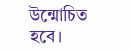উন্মোচিত হবে।